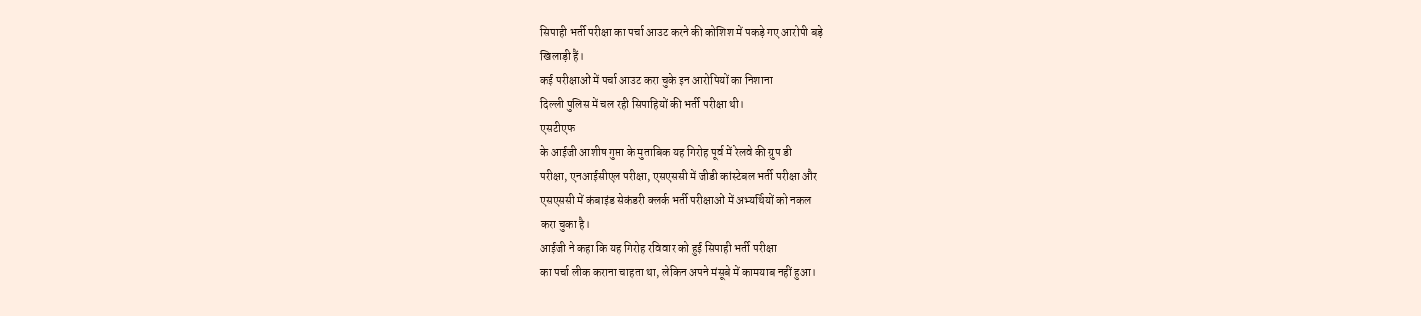सिपाही भर्ती परीक्षा का पर्चा आउट करने की कोशिश में पकड़े गए आरोपी बड़े
खिलाड़ी हैं।
कई परीक्षाओं में पर्चा आउट करा चुके इन आरोपियों का निशाना
दिल्ली पुलिस में चल रही सिपाहियों की भर्ती परीक्षा थी।
एसटीएफ
के आईजी आशीष गुप्ता के मुताबिक यह गिरोह पूर्व में रेलवे की ग्रुप डी
परीक्षा, एनआईसीएल परीक्षा, एसएससी में जीडी कांस्टेबल भर्ती परीक्षा और
एसएससी में कंबाइंड सेकंडरी क्लर्क भर्ती परीक्षाओं में अभ्यर्थियों को नकल
करा चुका है।
आईजी ने कहा कि यह गिरोह रविवार को हुई सिपाही भर्ती परीक्षा
का पर्चा लीक कराना चाहता था, लेकिन अपने मंसूबे में कामयाब नहीं हुआ।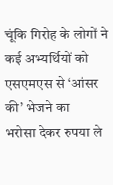चूंकि गिरोह के लोगों ने कई अभ्यर्थियों को एसएमएस से ‘आंसर की’ भेजने का
भरोसा देकर रुपया ले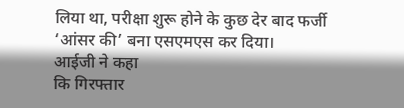लिया था, परीक्षा शुरू होने के कुछ देर बाद फर्जी
‘आंसर की’ बना एसएमएस कर दिया।
आईजी ने कहा
कि गिरफ्तार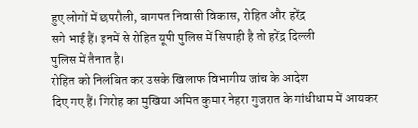हुए लोगों में छपरौली, बागपत निवासी विकास, रोहित और हरेंद्र
सगे भाई हैं। इनमें से रोहित यूपी पुलिस में सिपाही है तो हरेंद्र दिल्ली
पुलिस में तैनात है।
रोहित को निलंबित कर उसके खिलाफ विभागीय जांच के आदेश
दिए गए हैं। गिरोह का मुखिया अमित कुमार नेहरा गुजरात के गांधीधाम में आयकर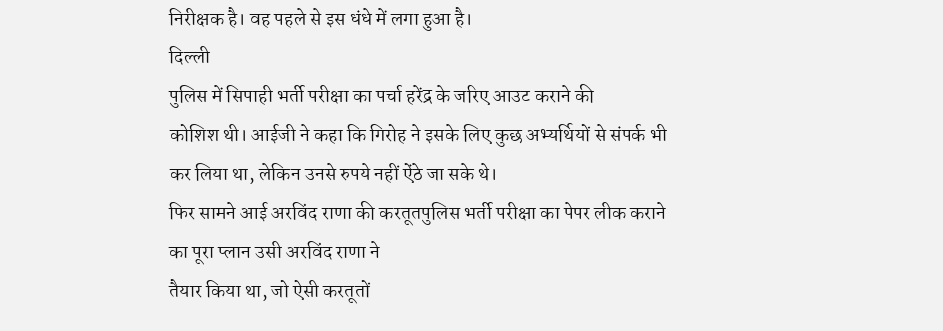निरीक्षक है। वह पहले से इस धंधे में लगा हुआ है।
दिल्ली
पुलिस में सिपाही भर्ती परीक्षा का पर्चा हरेंद्र के जरिए आउट कराने की
कोशिश थी। आईजी ने कहा कि गिरोह ने इसके लिए कुछ अभ्यर्थियों से संपर्क भी
कर लिया था, लेकिन उनसे रुपये नहीं ऐंठे जा सके थे।
फिर सामने आई अरविंद राणा की करतूतपुलिस भर्ती परीक्षा का पेपर लीक कराने का पूरा प्लान उसी अरविंद राणा ने
तैयार किया था, जो ऐसी करतूतों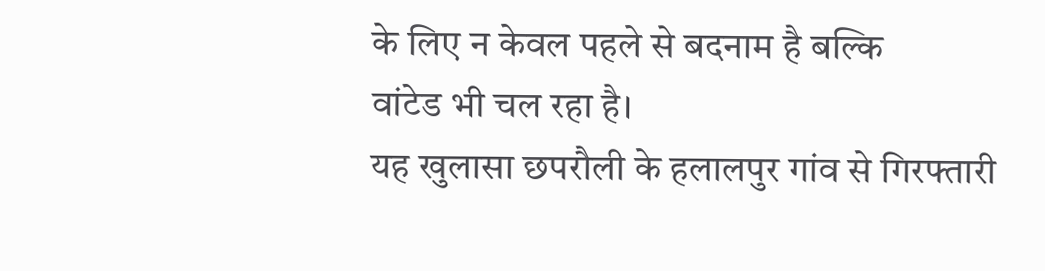के लिए न केवल पहले से बदनाम है बल्कि
वांटेड भी चल रहा है।
यह खुलासा छपरौली के हलालपुर गांव से गिरफ्तारी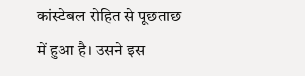कांस्टेबल रोहित से पूछताछ में हुआ है। उसने इस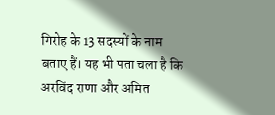गिरोह के 13 सदस्यों के नाम
बताए हैं। यह भी पता चला है कि अरविंद राणा और अमित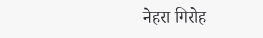नेहरा गिरोह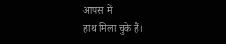आपस में
हाथ मिला चुके हैं।